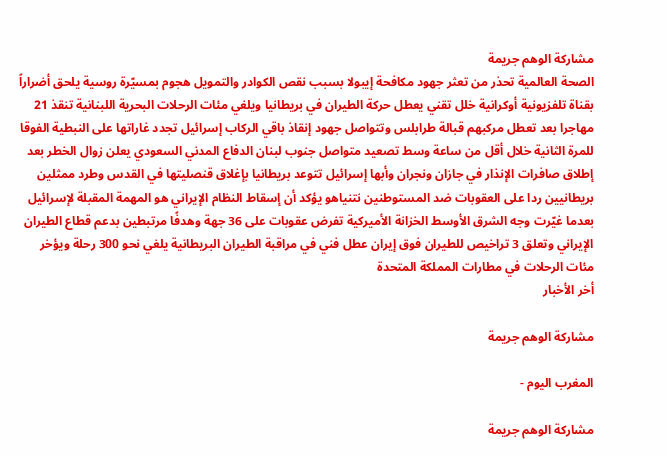مشاركة الوهم جريمة
الصحة العالمية تحذر من تعثر جهود مكافحة إيبولا بسبب نقص الكوادر والتمويل هجوم بمسيّرة روسية يلحق أضراراً بقناة تلفزيونية أوكرانية خلل تقني يعطل حركة الطيران في بريطانيا ويلغي مئات الرحلات البحرية اللبنانية تنقذ 21 مهاجرا بعد تعطل مركبهم قبالة طرابلس وتتواصل جهود إنقاذ باقي الركاب إسرائيل تجدد غاراتها على النبطية الفوقا للمرة الثانية خلال أقل من ساعة وسط تصعيد متواصل جنوب لبنان الدفاع المدني السعودي يعلن زوال الخطر بعد إطلاق صافرات الإنذار في جازان ونجران وأبها إسرائيل تتوعد بريطانيا بإغلاق قنصليتها في القدس وطرد ممثلين بريطانيين ردا على العقوبات ضد المستوطنين نتنياهو يؤكد أن إسقاط النظام الإيراني هو المهمة المقبلة لإسرائيل بعدما غيّرت وجه الشرق الأوسط الخزانة الأميركية تفرض عقوبات على 36 جهة وهدفًا مرتبطين بدعم قطاع الطيران الإيراني وتعلق 3 تراخيص للطيران فوق إيران عطل فني في مراقبة الطيران البريطانية يلغي نحو 300 رحلة ويؤخر مئات الرحلات في مطارات المملكة المتحدة
أخر الأخبار

مشاركة الوهم جريمة

المغرب اليوم -

مشاركة الوهم جريمة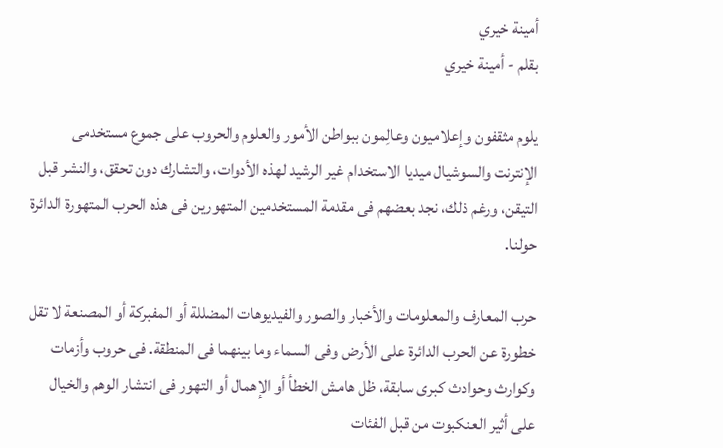أمينة خيري
بقلم - أمينة خيري

يلوم مثقفون وإعلاميون وعالِمون ببواطن الأمور والعلوم والحروب على جموع مستخدمى الإنترنت والسوشيال ميديا الاستخدام غير الرشيد لهذه الأدوات، والتشارك دون تحقق، والنشر قبل التيقن، ورغم ذلك، نجد بعضهم فى مقدمة المستخدمين المتهورين فى هذه الحرب المتهورة الدائرة حولنا.

حرب المعارف والمعلومات والأخبار والصور والفيديوهات المضللة أو المفبركة أو المصنعة لا تقل خطورة عن الحرب الدائرة على الأرض وفى السماء وما بينهما فى المنطقة. فى حروب وأزمات وكوارث وحوادث كبرى سابقة، ظل هامش الخطأ أو الإهمال أو التهور فى انتشار الوهم والخيال على أثير العنكبوت من قبل الفئات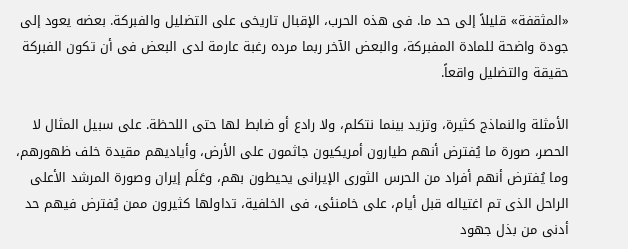«المثقفة» قليلاً إلى حد ما. فى هذه الحرب، الإقبال تاريخى على التضليل والفبركة. بعضه يعود إلى جودة واضحة للمادة المفبركة، والبعض الآخر ربما مرده رغبة عارمة لدى البعض فى أن تكون الفبركة حقيقة والتضليل واقعاً.

الأمثلة والنماذج كثيرة، وتزيد بينما نتكلم، ولا رادع أو ضابط لها حتى اللحظة. على سبيل المثال لا الحصر، صورة ما يُفترض أنهم طيارون أمريكيون جاثمون على الأرض، وأياديهم مقيدة خلف ظهورهم، وما يُفترض أنهم أفراد من الحرس الثورى الإيرانى يحيطون بهم، وعَلَم إيران وصورة المرشد الأعلى الراحل الذى تم اغتياله قبل أيام، على خامنئى، فى الخلفية، تداولها كثيرون ممن يُفترض فيهم حد أدنى من بذل جهود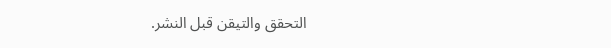التحقق والتيقن قبل النشر.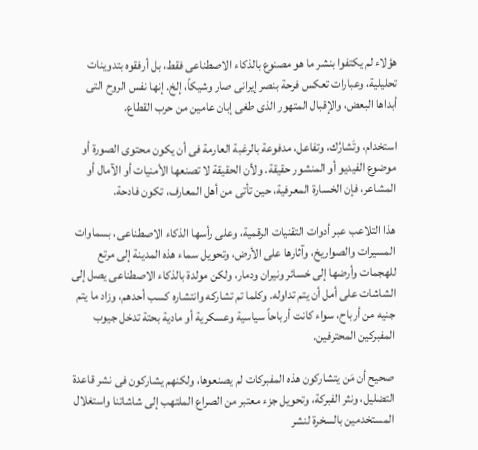هؤلاء لم يكتفوا بنشر ما هو مصنوع بالذكاء الاصطناعى فقط، بل أرفقوه بتدوينات تحليلية، وعبارات تعكس فرحة بنصر إيرانى صار وشيكاً، إلخ. إنها نفس الروح التى أبداها البعض، والإقبال المتهور الذى طغى إبان عامين من حرب القطاع.

استخدام، وتَشارُك، وتفاعل، مدفوعة بالرغبة العارمة فى أن يكون محتوى الصورة أو موضوع الفيديو أو المنشور حقيقة. ولأن الحقيقة لا تصنعها الأمنيات أو الآمال أو المشاعر، فإن الخسارة المعرفية، حين تأتى من أهل المعارف، تكون فادحة.

هذا التلاعب عبر أدوات التقنيات الرقمية، وعلى رأسها الذكاء الاصطناعى، بسماوات المسيرات والصواريخ، وآثارها على الأرض، وتحويل سماء هذه المدينة إلى مرتع للهجمات وأرضها إلى خسائر ونيران ودمار، ولكن مولدة بالذكاء الاصطناعى يصل إلى الشاشات على أمل أن يتم تداوله. وكلما تم تشاركه وانتشاره كسب أحدهم، وزاد ما يتم جنيه من أرباح، سواء كانت أرباحاً سياسية وعسكرية أو مادية بحتة تدخل جيوب المفبركين المحترفين.

صحيح أن مَن يتشاركون هذه المفبركات لم يصنعوها، ولكنهم يشاركون فى نشر قاعدة التضليل، ونثر الفبركة، وتحويل جزء معتبر من الصراع الملتهب إلى شاشاتنا واستغلال المستخدمين بالسخرة لنشر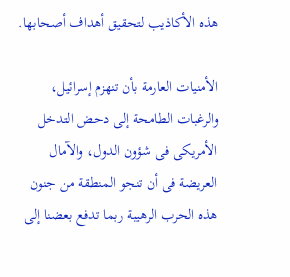هذه الأكاذيب لتحقيق أهداف أصحابها.

الأمنيات العارمة بأن تنهزم إسرائيل، والرغبات الطامحة إلى دحض التدخل الأمريكى فى شؤون الدول، والآمال العريضة فى أن تنجو المنطقة من جنون هذه الحرب الرهيبة ربما تدفع بعضنا إلى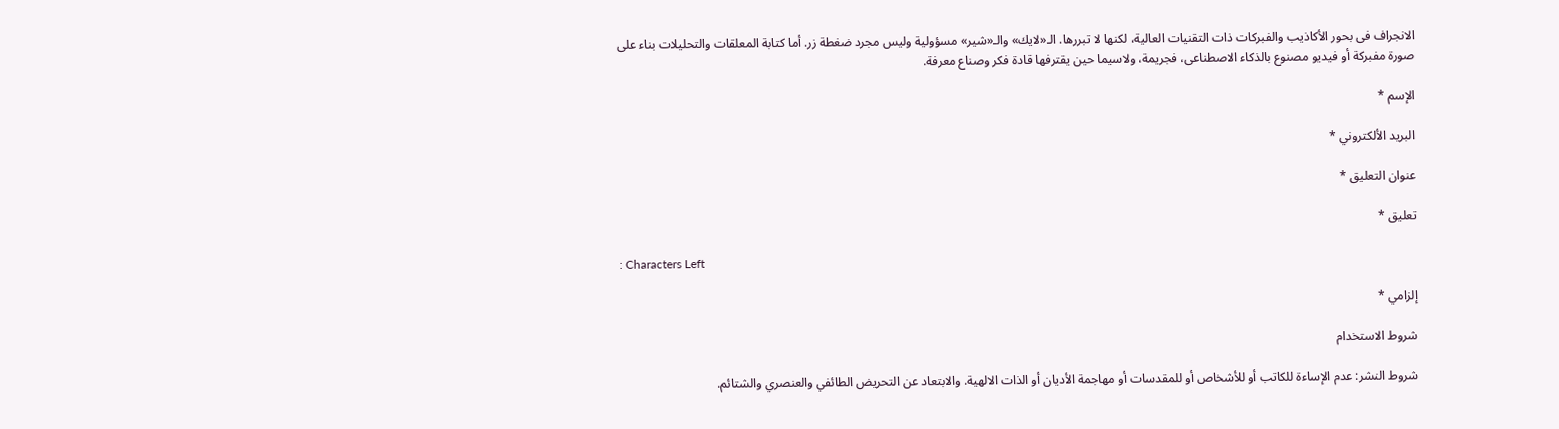الانجراف فى بحور الأكاذيب والفبركات ذات التقنيات العالية، لكنها لا تبررها. الـ«لايك» والـ«شير» مسؤولية وليس مجرد ضغطة زر. أما كتابة المعلقات والتحليلات بناء على صورة مفبركة أو فيديو مصنوع بالذكاء الاصطناعى، فجريمة، ولاسيما حين يقترفها قادة فكر وصناع معرفة.

الإسم *

البريد الألكتروني *

عنوان التعليق *

تعليق *

: Characters Left

إلزامي *

شروط الاستخدام

شروط النشر: عدم الإساءة للكاتب أو للأشخاص أو للمقدسات أو مهاجمة الأديان أو الذات الالهية. والابتعاد عن التحريض الطائفي والعنصري والشتائم.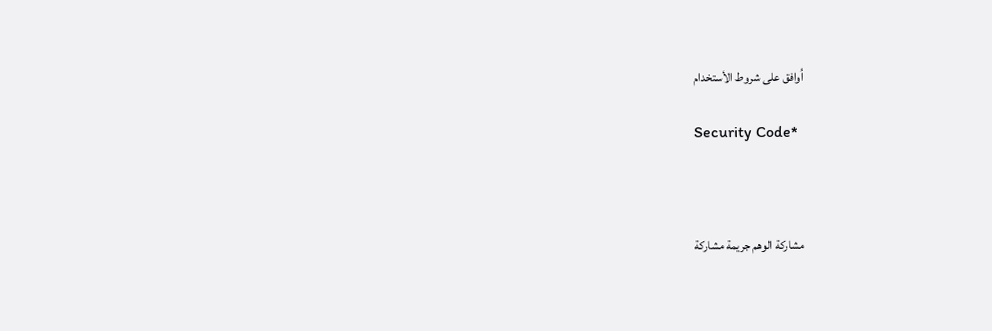اُوافق على شروط الأستخدام

Security Code*



مشاركة الوهم جريمة مشاركة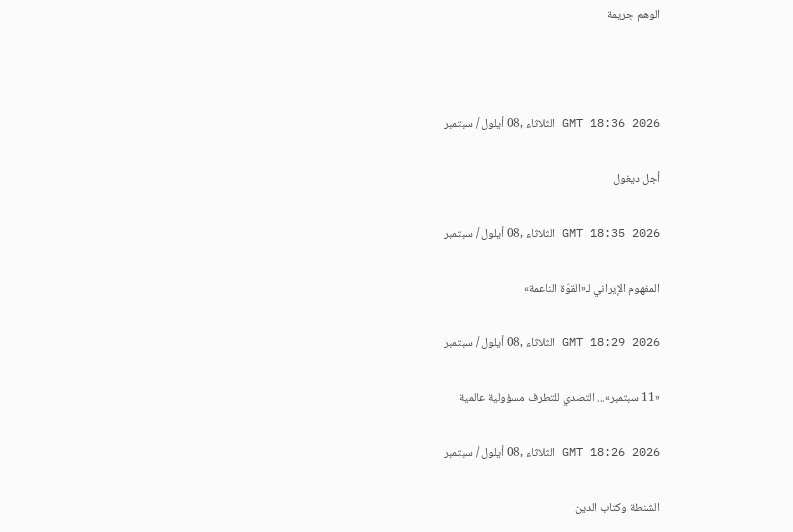الوهم جريمة



GMT 18:36 2026 الثلاثاء ,08 أيلول / سبتمبر

أجل ديغول

GMT 18:35 2026 الثلاثاء ,08 أيلول / سبتمبر

المفهوم الإيراني لـ«القوّة الناعمة»

GMT 18:29 2026 الثلاثاء ,08 أيلول / سبتمبر

«11 سبتمبر»... التصدي للتطرف مسؤولية عالمية

GMT 18:26 2026 الثلاثاء ,08 أيلول / سبتمبر

الشنطة وكتاب الدين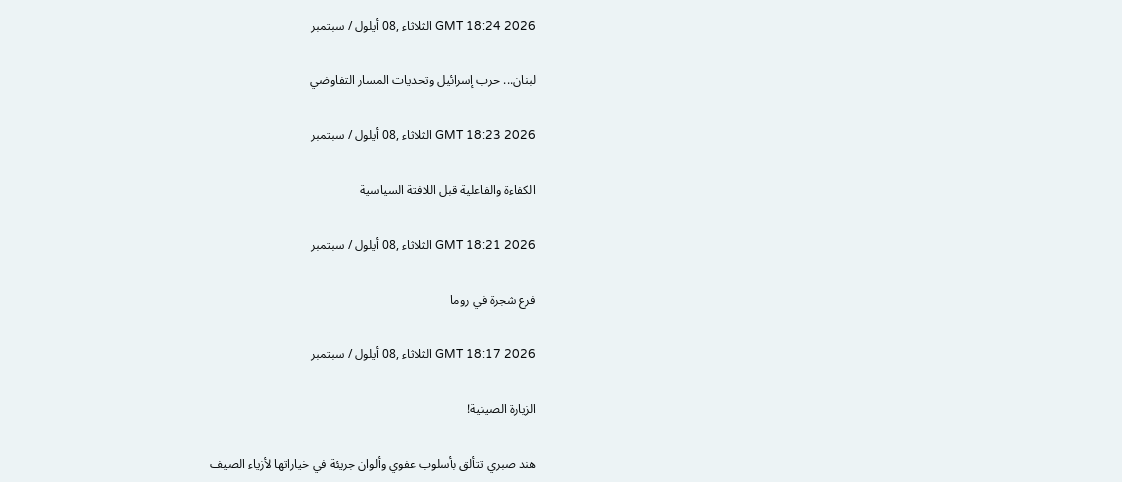GMT 18:24 2026 الثلاثاء ,08 أيلول / سبتمبر

لبنان... حرب إسرائيل وتحديات المسار التفاوضي

GMT 18:23 2026 الثلاثاء ,08 أيلول / سبتمبر

الكفاءة والفاعلية قبل اللافتة السياسية

GMT 18:21 2026 الثلاثاء ,08 أيلول / سبتمبر

فرع شجرة في روما

GMT 18:17 2026 الثلاثاء ,08 أيلول / سبتمبر

الزيارة الصينية!

هند صبري تتألق بأسلوب عفوي وألوان جريئة في خياراتها لأزياء الصيف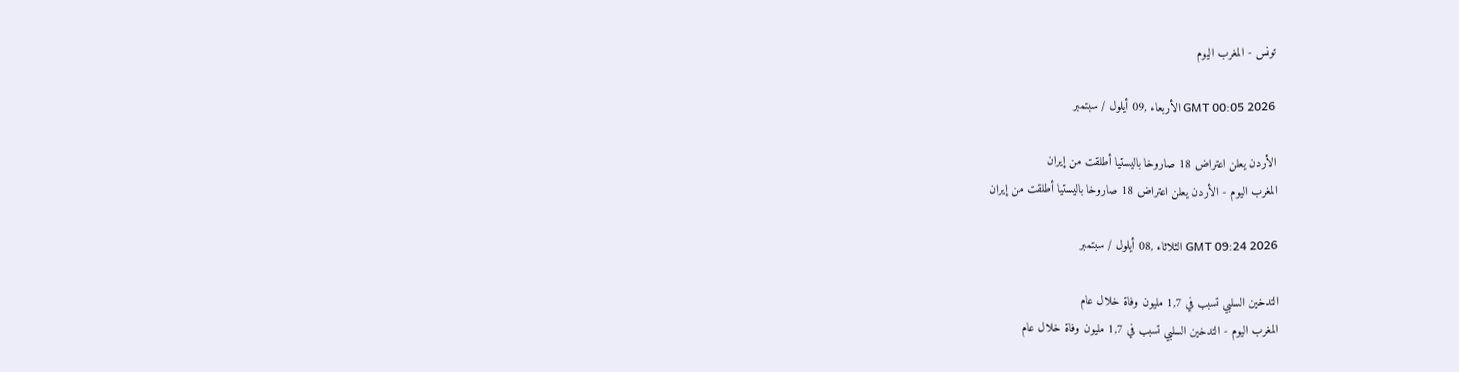تونس - المغرب اليوم

GMT 00:05 2026 الأربعاء ,09 أيلول / سبتمبر

الأردن يعلن اعتراض 18 صاروخا باليستيا أطلقت من إيران
المغرب اليوم - الأردن يعلن اعتراض 18 صاروخا باليستيا أطلقت من إيران

GMT 09:24 2026 الثلاثاء ,08 أيلول / سبتمبر

التدخين السلبي تسبب في 1,7 مليون وفاة خلال عام
المغرب اليوم - التدخين السلبي تسبب في 1,7 مليون وفاة خلال عام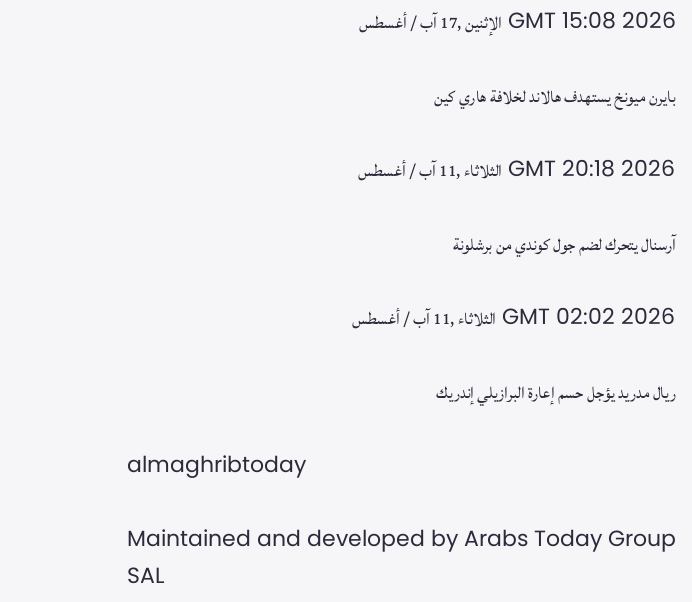GMT 15:08 2026 الإثنين ,17 آب / أغسطس

بايرن ميونخ يستهدف هالاند لخلافة هاري كين

GMT 20:18 2026 الثلاثاء ,11 آب / أغسطس

آرسنال يتحرك لضم جول كوندي من برشلونة

GMT 02:02 2026 الثلاثاء ,11 آب / أغسطس

ريال مدريد يؤجل حسم إعارة البرازيلي إندريك

almaghribtoday

Maintained and developed by Arabs Today Group SAL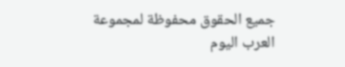جميع الحقوق محفوظة لمجموعة العرب اليوم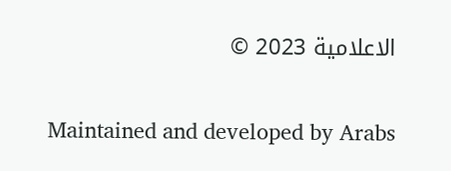الاعلامية 2023 ©

Maintained and developed by Arabs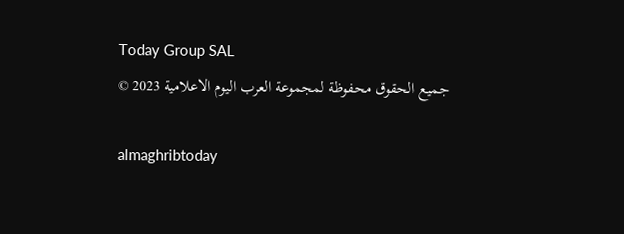Today Group SAL
جميع الحقوق محفوظة لمجموعة العرب اليوم الاعلامية 2023 ©

almaghribtoday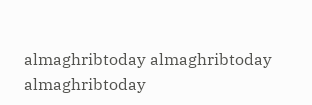almaghribtoday almaghribtoday almaghribtoday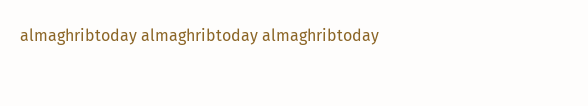almaghribtoday almaghribtoday almaghribtoday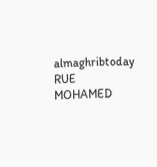almaghribtoday
RUE MOHAMED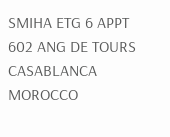SMIHA ETG 6 APPT 602 ANG DE TOURS CASABLANCA MOROCCO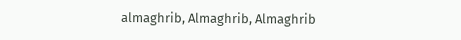almaghrib, Almaghrib, Almaghrib